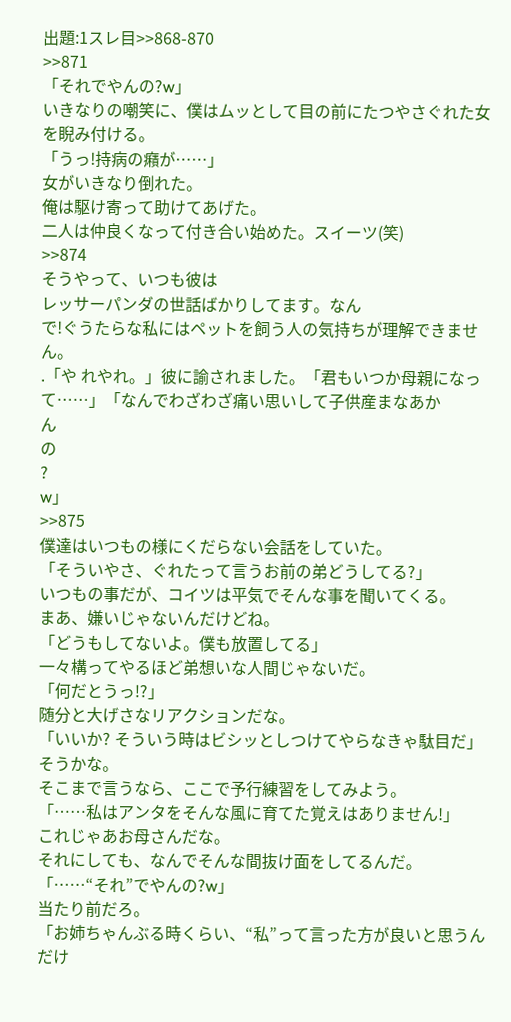出題:1スレ目>>868-870
>>871
「それでやんの?w」
いきなりの嘲笑に、僕はムッとして目の前にたつやさぐれた女を睨み付ける。
「うっ!持病の癪が……」
女がいきなり倒れた。
俺は駆け寄って助けてあげた。
二人は仲良くなって付き合い始めた。スイーツ(笑)
>>874
そうやって、いつも彼は
レッサーパンダの世話ばかりしてます。なん
で!ぐうたらな私にはペットを飼う人の気持ちが理解できません。
.「や れやれ。」彼に諭されました。「君もいつか母親になって……」「なんでわざわざ痛い思いして子供産まなあか
ん
の
?
w」
>>875
僕達はいつもの様にくだらない会話をしていた。
「そういやさ、ぐれたって言うお前の弟どうしてる?」
いつもの事だが、コイツは平気でそんな事を聞いてくる。
まあ、嫌いじゃないんだけどね。
「どうもしてないよ。僕も放置してる」
一々構ってやるほど弟想いな人間じゃないだ。
「何だとうっ!?」
随分と大げさなリアクションだな。
「いいか? そういう時はビシッとしつけてやらなきゃ駄目だ」
そうかな。
そこまで言うなら、ここで予行練習をしてみよう。
「……私はアンタをそんな風に育てた覚えはありません!」
これじゃあお母さんだな。
それにしても、なんでそんな間抜け面をしてるんだ。
「……“それ”でやんの?w」
当たり前だろ。
「お姉ちゃんぶる時くらい、“私”って言った方が良いと思うんだけ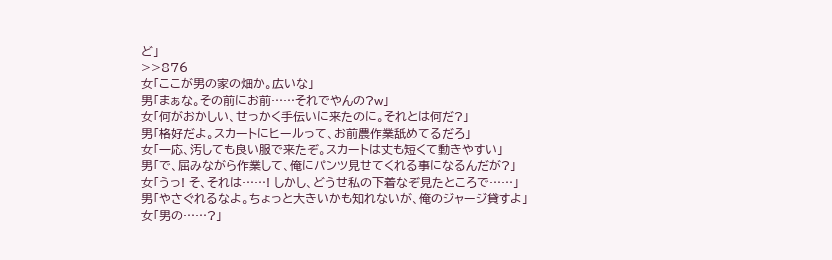ど」
>>876
女「ここが男の家の畑か。広いな」
男「まぁな。その前にお前……それでやんの?w」
女「何がおかしい、せっかく手伝いに来たのに。それとは何だ?」
男「格好だよ。スカートにヒールって、お前農作業舐めてるだろ」
女「一応、汚しても良い服で来たぞ。スカートは丈も短くて動きやすい」
男「で、屈みながら作業して、俺にパンツ見せてくれる事になるんだが?」
女「うっ! そ、それは……! しかし、どうせ私の下着なぞ見たところで……」
男「やさぐれるなよ。ちょっと大きいかも知れないが、俺のジャージ貸すよ」
女「男の……?」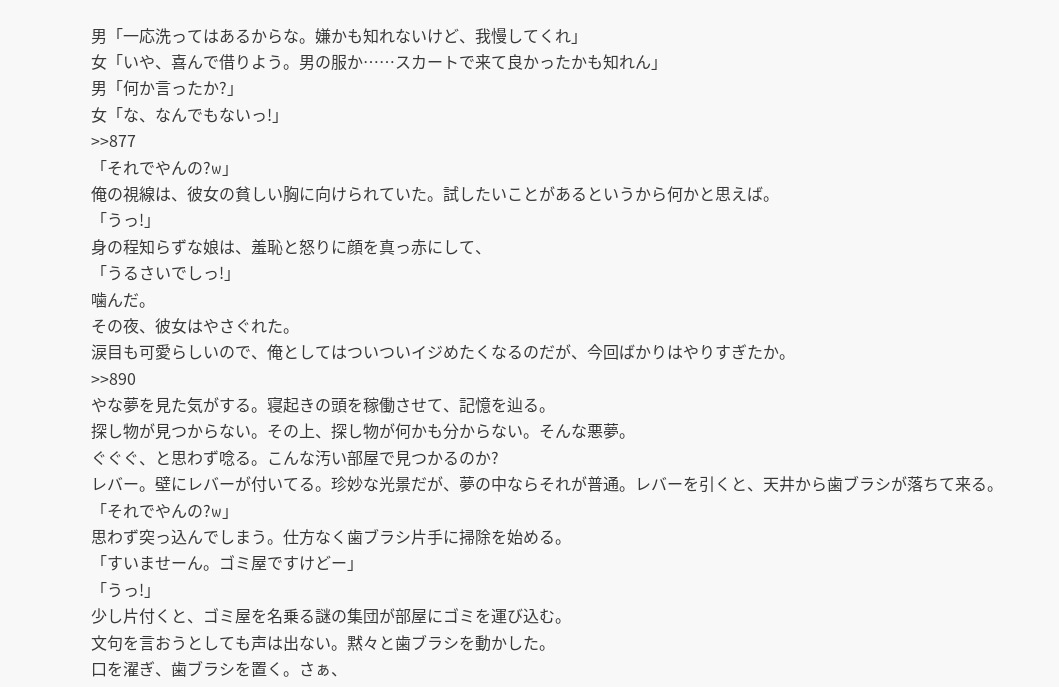男「一応洗ってはあるからな。嫌かも知れないけど、我慢してくれ」
女「いや、喜んで借りよう。男の服か……スカートで来て良かったかも知れん」
男「何か言ったか?」
女「な、なんでもないっ!」
>>877
「それでやんの?w」
俺の視線は、彼女の貧しい胸に向けられていた。試したいことがあるというから何かと思えば。
「うっ!」
身の程知らずな娘は、羞恥と怒りに顔を真っ赤にして、
「うるさいでしっ!」
噛んだ。
その夜、彼女はやさぐれた。
涙目も可愛らしいので、俺としてはついついイジめたくなるのだが、今回ばかりはやりすぎたか。
>>890
やな夢を見た気がする。寝起きの頭を稼働させて、記憶を辿る。
探し物が見つからない。その上、探し物が何かも分からない。そんな悪夢。
ぐぐぐ、と思わず唸る。こんな汚い部屋で見つかるのか?
レバー。壁にレバーが付いてる。珍妙な光景だが、夢の中ならそれが普通。レバーを引くと、天井から歯ブラシが落ちて来る。
「それでやんの?w」
思わず突っ込んでしまう。仕方なく歯ブラシ片手に掃除を始める。
「すいませーん。ゴミ屋ですけどー」
「うっ!」
少し片付くと、ゴミ屋を名乗る謎の集団が部屋にゴミを運び込む。
文句を言おうとしても声は出ない。黙々と歯ブラシを動かした。
口を濯ぎ、歯ブラシを置く。さぁ、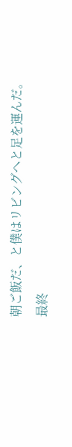朝ご飯だ、と僕はリビングへと足を運んだ。
最終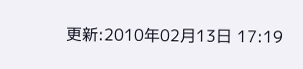更新:2010年02月13日 17:19